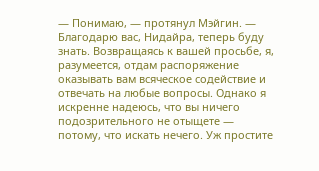— Понимаю, — протянул Мэйгин. — Благодарю вас, Нидайра, теперь буду знать. Возвращаясь к вашей просьбе, я, разумеется, отдам распоряжение оказывать вам всяческое содействие и отвечать на любые вопросы. Однако я искренне надеюсь, что вы ничего подозрительного не отыщете — потому, что искать нечего. Уж простите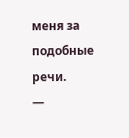меня за подобные речи.
—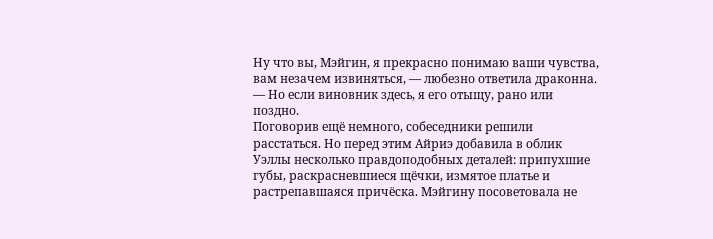Ну что вы, Мэйгин, я прекрасно понимаю ваши чувства, вам незачем извиняться, — любезно ответила драконна. — Но если виновник здесь, я его отыщу, рано или поздно.
Поговорив ещё немного, собеседники решили расстаться. Но перед этим Айриэ добавила в облик Уэллы несколько правдоподобных деталей: припухшие губы, раскрасневшиеся щёчки, измятое платье и растрепавшаяся причёска. Мэйгину посоветовала не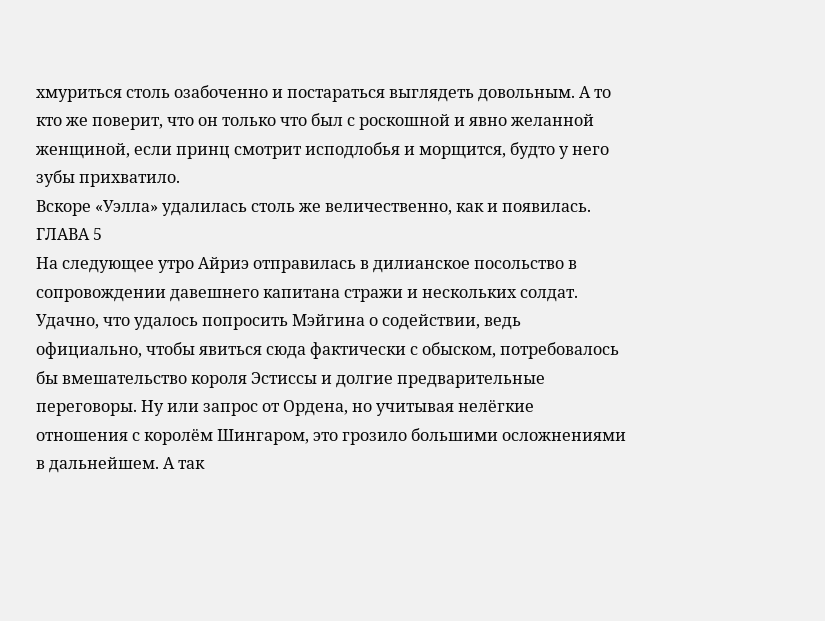хмуриться столь озабоченно и постараться выглядеть довольным. А то кто же поверит, что он только что был с роскошной и явно желанной женщиной, если принц смотрит исподлобья и морщится, будто у него зубы прихватило.
Вскоре «Уэлла» удалилась столь же величественно, как и появилась.
ГЛАВА 5
На следующее утро Айриэ отправилась в дилианское посольство в сопровождении давешнего капитана стражи и нескольких солдат. Удачно, что удалось попросить Мэйгина о содействии, ведь официально, чтобы явиться сюда фактически с обыском, потребовалось бы вмешательство короля Эстиссы и долгие предварительные переговоры. Ну или запрос от Ордена, но учитывая нелёгкие отношения с королём Шингаром, это грозило большими осложнениями в дальнейшем. А так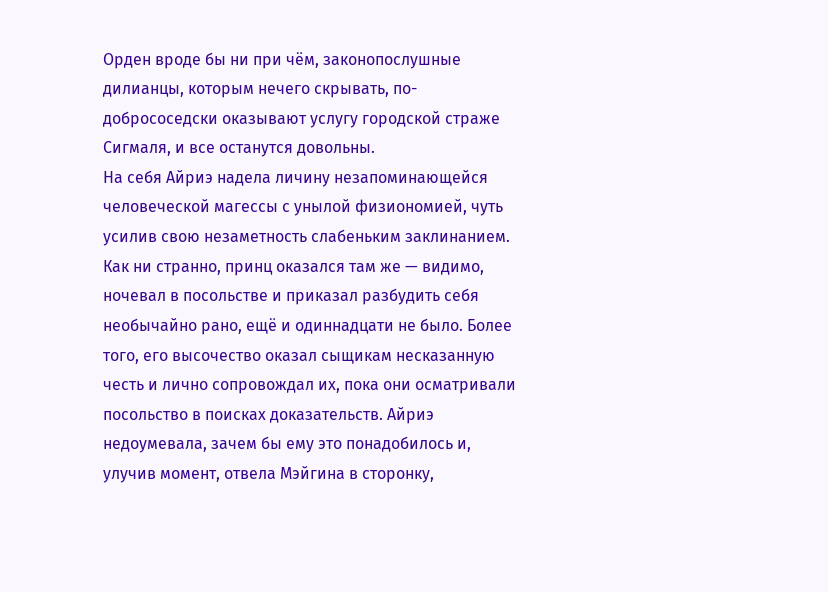Орден вроде бы ни при чём, законопослушные дилианцы, которым нечего скрывать, по-добрососедски оказывают услугу городской страже Сигмаля, и все останутся довольны.
На себя Айриэ надела личину незапоминающейся человеческой магессы с унылой физиономией, чуть усилив свою незаметность слабеньким заклинанием. Как ни странно, принц оказался там же — видимо, ночевал в посольстве и приказал разбудить себя необычайно рано, ещё и одиннадцати не было. Более того, его высочество оказал сыщикам несказанную честь и лично сопровождал их, пока они осматривали посольство в поисках доказательств. Айриэ недоумевала, зачем бы ему это понадобилось и, улучив момент, отвела Мэйгина в сторонку,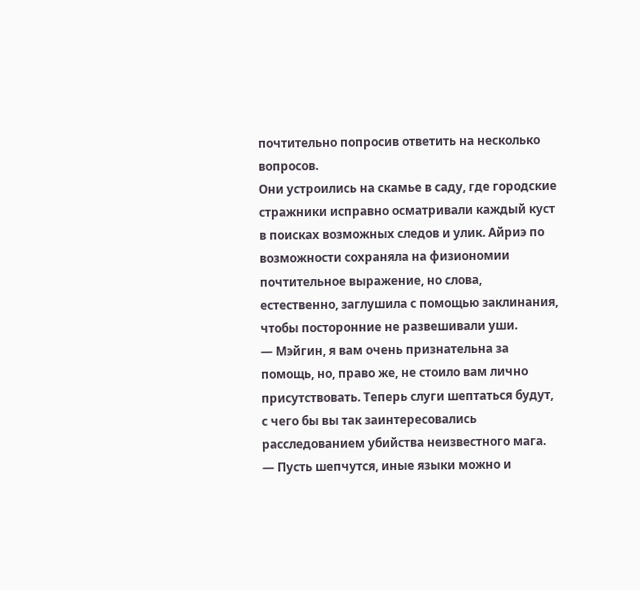почтительно попросив ответить на несколько вопросов.
Они устроились на скамье в саду, где городские стражники исправно осматривали каждый куст в поисках возможных следов и улик. Айриэ по возможности сохраняла на физиономии почтительное выражение, но слова, естественно, заглушила с помощью заклинания, чтобы посторонние не развешивали уши.
— Мэйгин, я вам очень признательна за помощь, но, право же, не стоило вам лично присутствовать. Теперь слуги шептаться будут, с чего бы вы так заинтересовались расследованием убийства неизвестного мага.
— Пусть шепчутся, иные языки можно и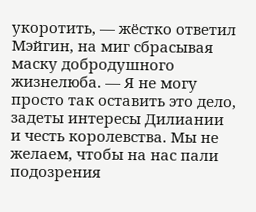укоротить, — жёстко ответил Мэйгин, на миг сбрасывая маску добродушного жизнелюба. — Я не могу просто так оставить это дело, задеты интересы Дилиании и честь королевства. Мы не желаем, чтобы на нас пали подозрения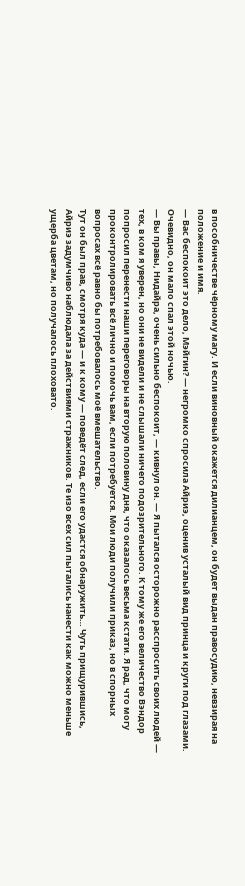в пособничестве чёрному магу. И если виновный окажется дилианцем, он будет выдан правосудию, невзирая на положение и имя.
— Вас беспокоит это дело, Мэйгин? — негромко спросила Айриэ, оценив усталый вид принца и круги под глазами. Очевидно, он мало спал этой ночью.
— Вы правы, Нидайра, очень сильно беспокоит, — кивнул он. — Я пытался осторожно расспросить своих людей — тех, в ком я уверен, но они не видели и не слышали ничего подозрительного. К тому же его величество Вэндор попросил перенести наши переговоры на вторую половину дня, что оказалось весьма кстати. Я рад, что могу проконтролировать всё лично и помочь вам, если потребуется. Мои люди получили приказ, но в спорных вопросах всё равно бы потребовалось моё вмешательство.
Тут он был прав, смотря куда — и к кому — поведёт след, если его удастся обнаружить… Чуть прищурившись, Айриэ задумчиво наблюдала за действиями стражников. Те изо всех сил пытались нанести как можно меньше ущерба цветам, но получалось плоховато.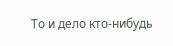То и дело кто-нибудь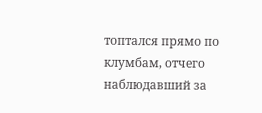топтался прямо по клумбам, отчего наблюдавший за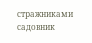стражниками садовник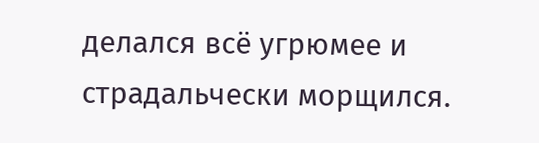делался всё угрюмее и страдальчески морщился.